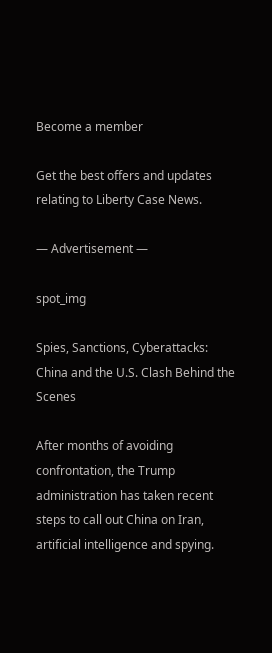Become a member

Get the best offers and updates relating to Liberty Case News.

― Advertisement ―

spot_img

Spies, Sanctions, Cyberattacks: China and the U.S. Clash Behind the Scenes

After months of avoiding confrontation, the Trump administration has taken recent steps to call out China on Iran, artificial intelligence and spying.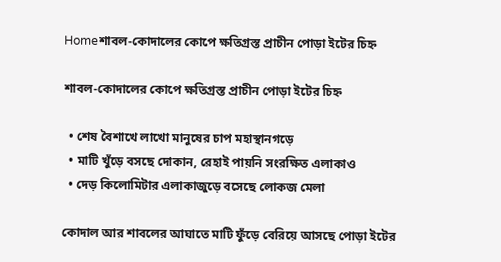Homeশাবল-কোদালের কোপে ক্ষতিগ্রস্ত প্রাচীন পোড়া ইটের চিহ্ন

শাবল-কোদালের কোপে ক্ষতিগ্রস্ত প্রাচীন পোড়া ইটের চিহ্ন

  • শেষ বৈশাখে লাখো মানুষের চাপ মহাস্থানগড়ে
  • মাটি খুঁড়ে বসছে দোকান, রেহাই পায়নি সংরক্ষিত এলাকাও
  • দেড় কিলোমিটার এলাকাজুড়ে বসেছে লোকজ মেলা

কোদাল আর শাবলের আঘাতে মাটি ফুঁড়ে বেরিয়ে আসছে পোড়া ইটের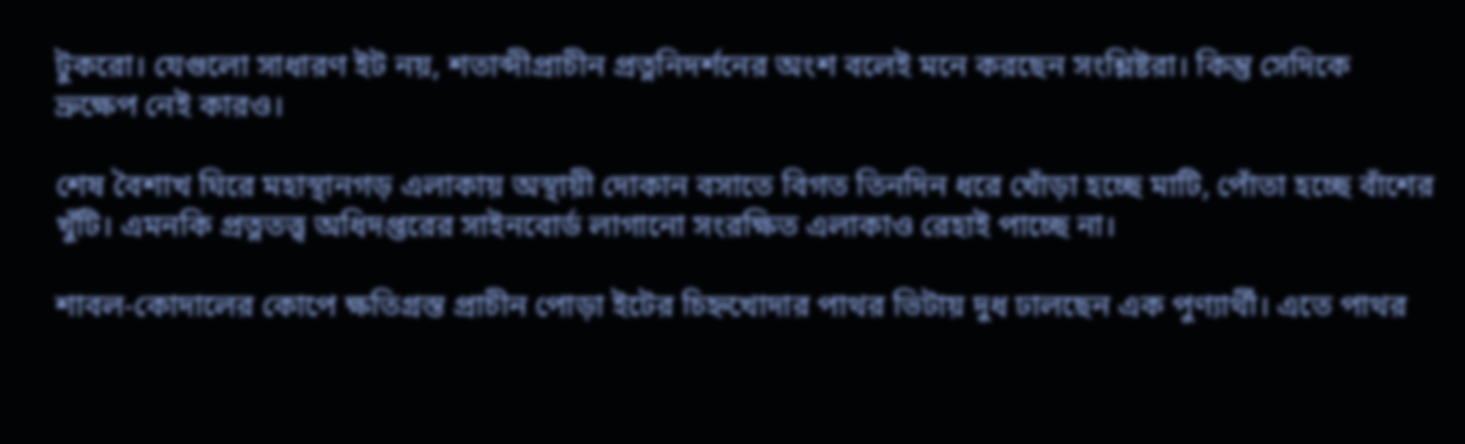টুকরো। যেগুলো সাধারণ ইট নয়, শতাব্দীপ্রাচীন প্রত্ননিদর্শনের অংশ বলেই মনে করছেন সংশ্লিষ্টরা। কিন্তু সেদিকে ভ্রুক্ষেপ নেই কারও।

শেষ বৈশাখ ঘিরে মহাস্থানগড় এলাকায় অস্থায়ী দোকান বসাতে বিগত তিনদিন ধরে খোঁড়া হচ্ছে মাটি, পোঁতা হচ্ছে বাঁশের খুঁটি। এমনকি প্রত্নতত্ত্ব অধিদপ্তরের সাইনবোর্ড লাগানো সংরক্ষিত এলাকাও রেহাই পাচ্ছে না।

শাবল-কোদালের কোপে ক্ষতিগ্রস্ত প্রাচীন পোড়া ইটের চিহ্নখোদার পাথর ভিটায় দুধ ঢালছেন এক পুণ্যার্থী। এতে পাথর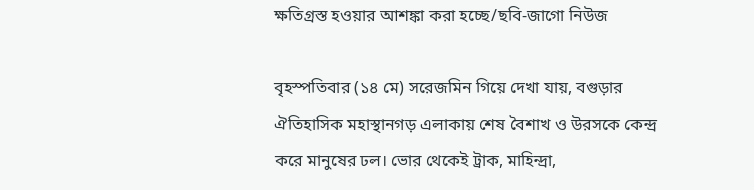ক্ষতিগ্রস্ত হওয়ার আশঙ্কা করা হচ্ছে/ছবি-জাগো নিউজ

বৃহস্পতিবার (১৪ মে) সরেজমিন গিয়ে দেখা যায়, বগুড়ার ঐতিহাসিক মহাস্থানগড় এলাকায় শেষ বৈশাখ ও উরসকে কেন্দ্র করে মানুষের ঢল। ভোর থেকেই ট্রাক, মাহিন্দ্রা,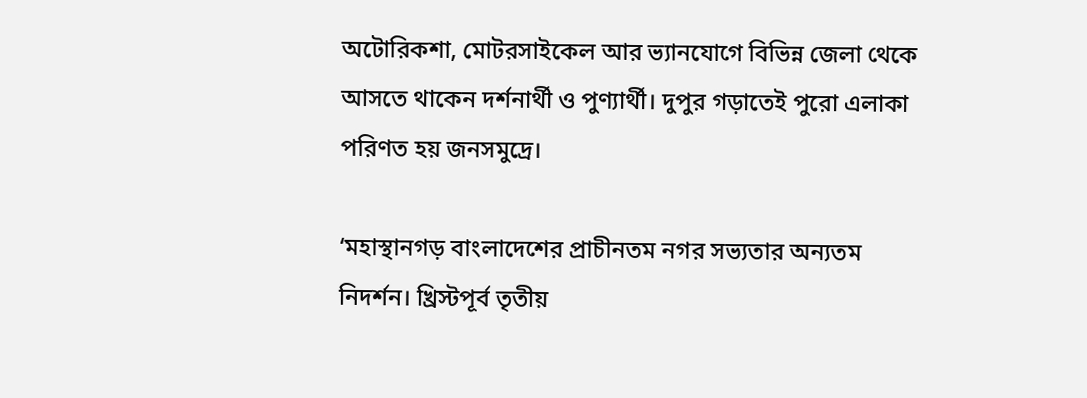অটোরিকশা, মোটরসাইকেল আর ভ্যানযোগে বিভিন্ন জেলা থেকে আসতে থাকেন দর্শনার্থী ও পুণ্যার্থী। দুপুর গড়াতেই পুরো এলাকা পরিণত হয় জনসমুদ্রে।

‘মহাস্থানগড় বাংলাদেশের প্রাচীনতম নগর সভ্যতার অন্যতম নিদর্শন। খ্রিস্টপূর্ব তৃতীয়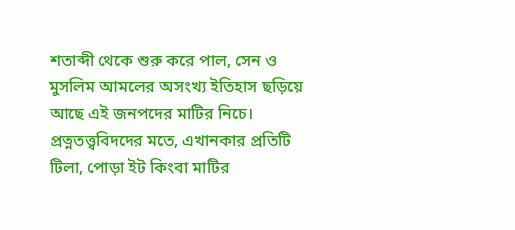শতাব্দী থেকে শুরু করে পাল, সেন ও মুসলিম আমলের অসংখ্য ইতিহাস ছড়িয়ে আছে এই জনপদের মাটির নিচে। প্রত্নতত্ত্ববিদদের মতে, এখানকার প্রতিটি টিলা, পোড়া ইট কিংবা মাটির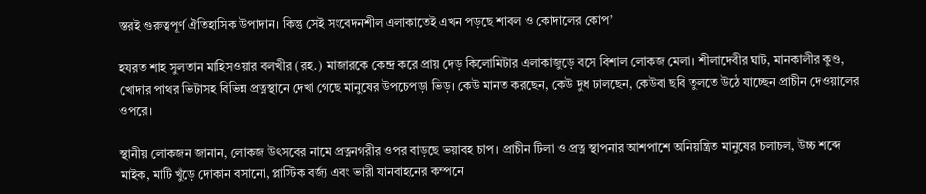স্তরই গুরুত্বপূর্ণ ঐতিহাসিক উপাদান। কিন্তু সেই সংবেদনশীল এলাকাতেই এখন পড়ছে শাবল ও কোদালের কোপ’

হযরত শাহ সুলতান মাহিসওয়ার বলখীর (রহ.) মাজারকে কেন্দ্র করে প্রায় দেড় কিলোমিটার এলাকাজুড়ে বসে বিশাল লোকজ মেলা। শীলাদেবীর ঘাট, মানকালীর কুণ্ড, খোদার পাথর ভিটাসহ বিভিন্ন প্রত্নস্থানে দেখা গেছে মানুষের উপচেপড়া ভিড়। কেউ মানত করছেন, কেউ দুধ ঢালছেন, কেউবা ছবি তুলতে উঠে যাচ্ছেন প্রাচীন দেওয়ালের ওপরে।

স্থানীয় লোকজন জানান, লোকজ উৎসবের নামে প্রত্ননগরীর ওপর বাড়ছে ভয়াবহ চাপ। প্রাচীন টিলা ও প্রত্ন স্থাপনার আশপাশে অনিয়ন্ত্রিত মানুষের চলাচল, উচ্চ শব্দে মাইক, মাটি খুঁড়ে দোকান বসানো, প্লাস্টিক বর্জ্য এবং ভারী যানবাহনের কম্পনে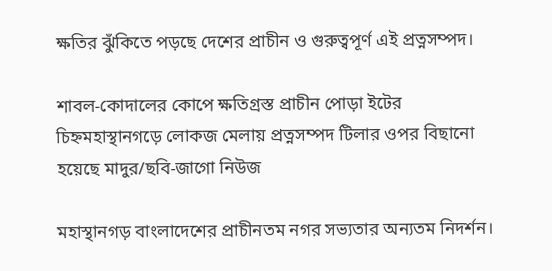ক্ষতির ঝুঁকিতে পড়ছে দেশের প্রাচীন ও গুরুত্বপূর্ণ এই প্রত্নসম্পদ।

শাবল-কোদালের কোপে ক্ষতিগ্রস্ত প্রাচীন পোড়া ইটের চিহ্নমহাস্থানগড়ে লোকজ মেলায় প্রত্নসম্পদ টিলার ওপর বিছানো হয়েছে মাদুর/ছবি-জাগো নিউজ

মহাস্থানগড় বাংলাদেশের প্রাচীনতম নগর সভ্যতার অন্যতম নিদর্শন।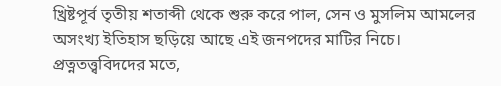খ্রিষ্টপূর্ব তৃতীয় শতাব্দী থেকে শুরু করে পাল, সেন ও মুসলিম আমলের অসংখ্য ইতিহাস ছড়িয়ে আছে এই জনপদের মাটির নিচে। প্রত্নতত্ত্ববিদদের মতে,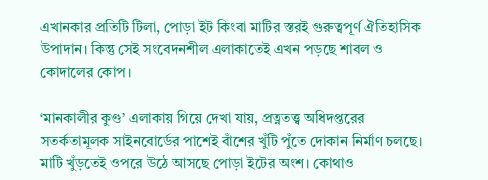এখানকার প্রতিটি টিলা, পোড়া ইট কিংবা মাটির স্তরই গুরুত্বপূর্ণ ঐতিহাসিক উপাদান। কিন্তু সেই সংবেদনশীল এলাকাতেই এখন পড়ছে শাবল ও কোদালের কোপ।

‘মানকালীর কুণ্ড’ এলাকায় গিয়ে দেখা যায়, প্রত্নতত্ত্ব অধিদপ্তরের সতর্কতামূলক সাইনবোর্ডের পাশেই বাঁশের খুঁটি পুঁতে দোকান নির্মাণ চলছে। মাটি খুঁড়তেই ওপরে উঠে আসছে পোড়া ইটের অংশ। কোথাও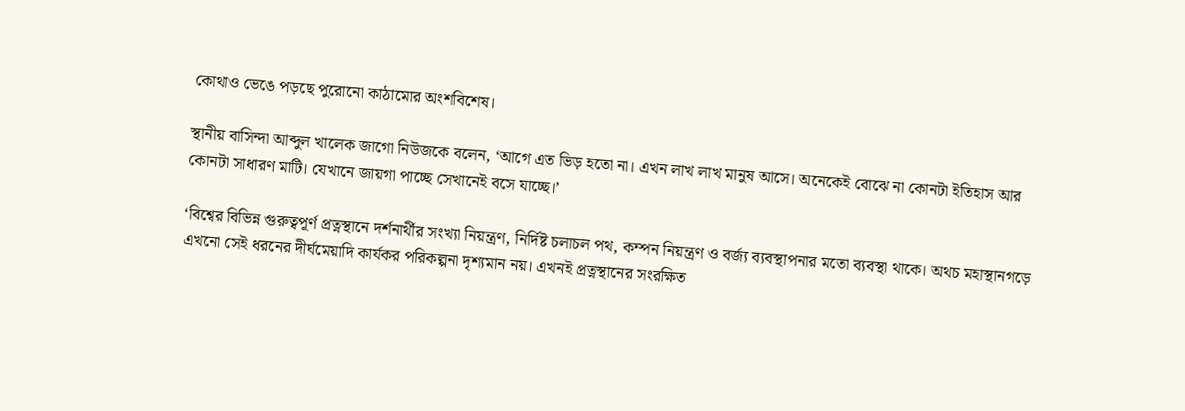কোথাও ভেঙে পড়ছে পুরোনো কাঠামোর অংশবিশেষ।

স্থানীয় বাসিন্দা আব্দুল খালেক জাগো নিউজকে বলেন, ‘আগে এত ভিড় হতো না। এখন লাখ লাখ মানুষ আসে। অনেকেই বোঝে না কোনটা ইতিহাস আর কোনটা সাধারণ মাটি। যেখানে জায়গা পাচ্ছে সেখানেই বসে যাচ্ছে।’

‘বিশ্বের বিভিন্ন গুরুত্বপূর্ণ প্রত্নস্থানে দর্শনার্থীর সংখ্যা নিয়ন্ত্রণ, নির্দিষ্ট চলাচল পথ, কম্পন নিয়ন্ত্রণ ও বর্জ্য ব্যবস্থাপনার মতো ব্যবস্থা থাকে। অথচ মহাস্থানগড়ে এখনো সেই ধরনের দীর্ঘমেয়াদি কার্যকর পরিকল্পনা দৃশ্যমান নয়। এখনই প্রত্নস্থানের সংরক্ষিত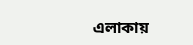এলাকায়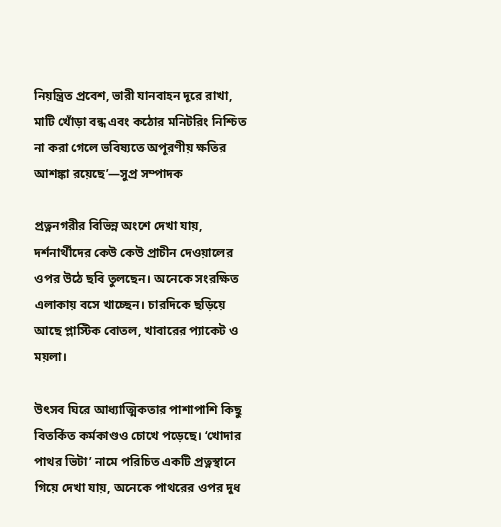নিয়ন্ত্রিত প্রবেশ, ভারী যানবাহন দূরে রাখা, মাটি খোঁড়া বন্ধ এবং কঠোর মনিটরিং নিশ্চিত না করা গেলে ভবিষ্যতে অপূরণীয় ক্ষতির আশঙ্কা রয়েছে’—সুপ্র সম্পাদক

প্রত্ননগরীর বিভিন্ন অংশে দেখা যায়, দর্শনার্থীদের কেউ কেউ প্রাচীন দেওয়ালের ওপর উঠে ছবি তুলছেন। অনেকে সংরক্ষিত এলাকায় বসে খাচ্ছেন। চারদিকে ছড়িয়ে আছে প্লাস্টিক বোতল, খাবারের প্যাকেট ও ময়লা।

উৎসব ঘিরে আধ্যাত্মিকতার পাশাপাশি কিছু বিতর্কিত কর্মকাণ্ডও চোখে পড়েছে। ‘খোদার পাথর ভিটা’ নামে পরিচিত একটি প্রত্নস্থানে গিয়ে দেখা যায়, অনেকে পাথরের ওপর দুধ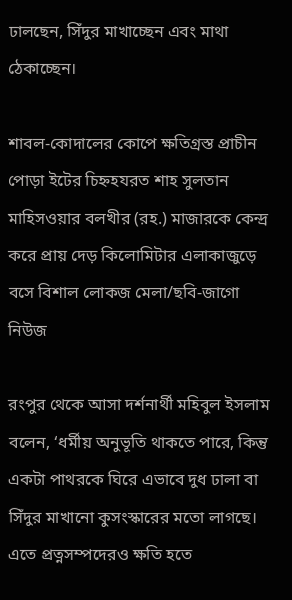ঢালছেন, সিঁদুর মাখাচ্ছেন এবং মাথা ঠেকাচ্ছেন।

শাবল-কোদালের কোপে ক্ষতিগ্রস্ত প্রাচীন পোড়া ইটের চিহ্নহযরত শাহ সুলতান মাহিসওয়ার বলখীর (রহ.) মাজারকে কেন্দ্র করে প্রায় দেড় কিলোমিটার এলাকাজুড়ে বসে বিশাল লোকজ মেলা/ছবি-জাগো নিউজ

রংপুর থেকে আসা দর্শনার্থী মহিবুল ইসলাম বলেন, ‘ধর্মীয় অনুভূতি থাকতে পারে, কিন্তু একটা পাথরকে ঘিরে এভাবে দুধ ঢালা বা সিঁদুর মাখানো কুসংস্কারের মতো লাগছে। এতে প্রত্নসম্পদেরও ক্ষতি হতে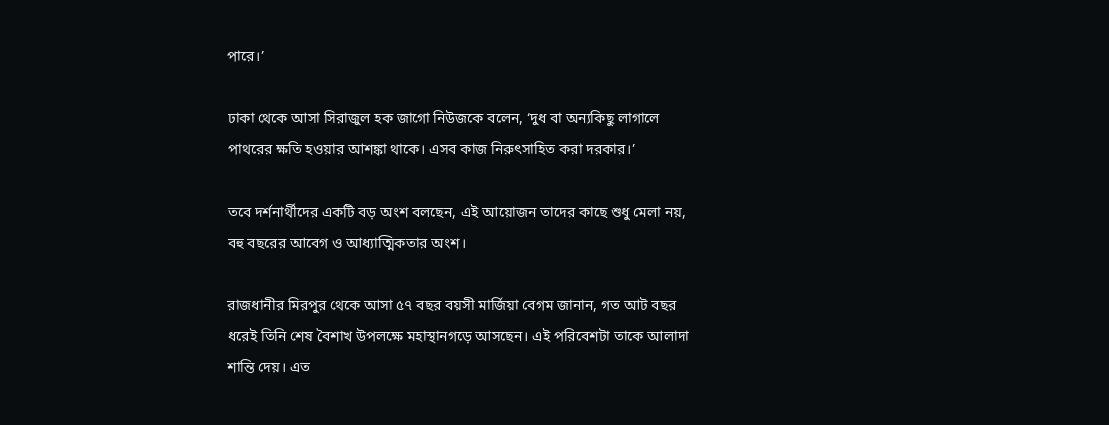পারে।’

ঢাকা থেকে আসা সিরাজুল হক জাগো নিউজকে বলেন, ‘দুধ বা অন্যকিছু লাগালে পাথরের ক্ষতি হওয়ার আশঙ্কা থাকে। এসব কাজ নিরুৎসাহিত করা দরকার।’

তবে দর্শনার্থীদের একটি বড় অংশ বলছেন, এই আয়োজন তাদের কাছে শুধু মেলা নয়, বহু বছরের আবেগ ও আধ্যাত্মিকতার অংশ।

রাজধানীর মিরপুর থেকে আসা ৫৭ বছর বয়সী মার্জিয়া বেগম জানান, গত আট বছর ধরেই তিনি শেষ বৈশাখ উপলক্ষে মহাস্থানগড়ে আসছেন। এই পরিবেশটা তাকে আলাদা শান্তি দেয়। এত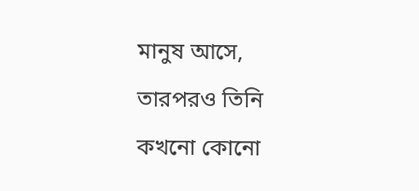মানুষ আসে, তারপরও তিনি কখনো কোনো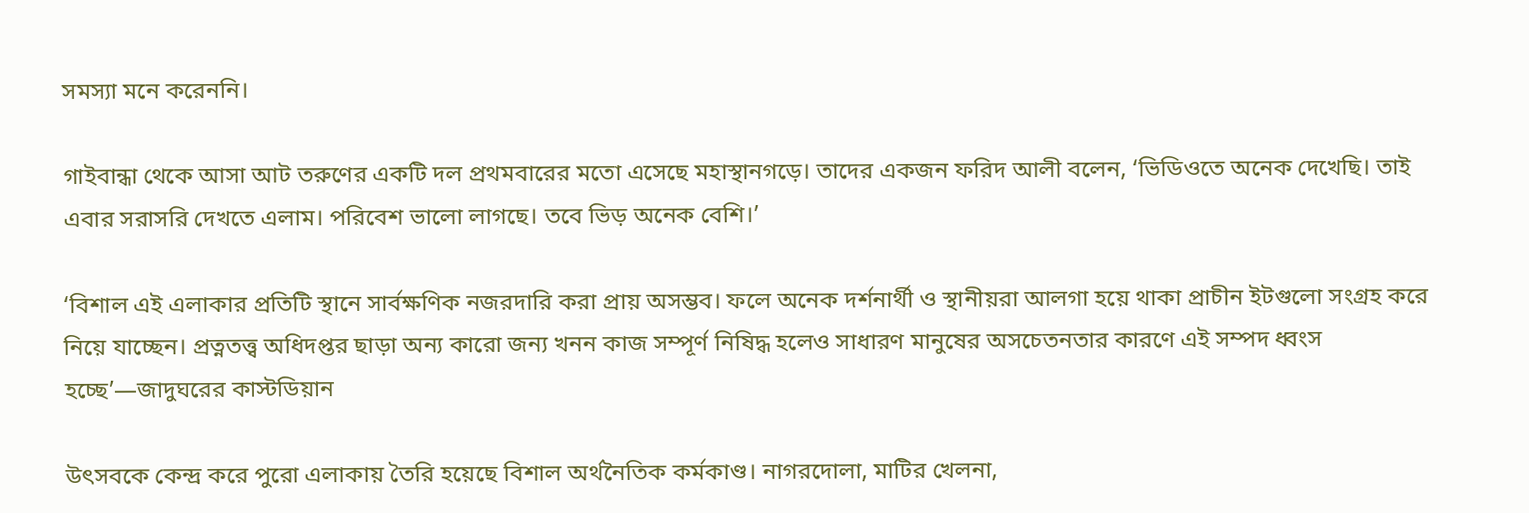সমস্যা মনে করেননি।

গাইবান্ধা থেকে আসা আট তরুণের একটি দল প্রথমবারের মতো এসেছে মহাস্থানগড়ে। তাদের একজন ফরিদ আলী বলেন, ‘ভিডিওতে অনেক দেখেছি। তাই এবার সরাসরি দেখতে এলাম। পরিবেশ ভালো লাগছে। তবে ভিড় অনেক বেশি।’

‘বিশাল এই এলাকার প্রতিটি স্থানে সার্বক্ষণিক নজরদারি করা প্রায় অসম্ভব। ফলে অনেক দর্শনার্থী ও স্থানীয়রা আলগা হয়ে থাকা প্রাচীন ইটগুলো সংগ্রহ করে নিয়ে যাচ্ছেন। প্রত্নতত্ত্ব অধিদপ্তর ছাড়া অন্য কারো জন্য খনন কাজ সম্পূর্ণ নিষিদ্ধ হলেও সাধারণ মানুষের অসচেতনতার কারণে এই সম্পদ ধ্বংস হচ্ছে’—জাদুঘরের কাস্টডিয়ান

উৎসবকে কেন্দ্র করে পুরো এলাকায় তৈরি হয়েছে বিশাল অর্থনৈতিক কর্মকাণ্ড। নাগরদোলা, মাটির খেলনা,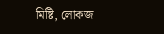মিষ্টি, লোকজ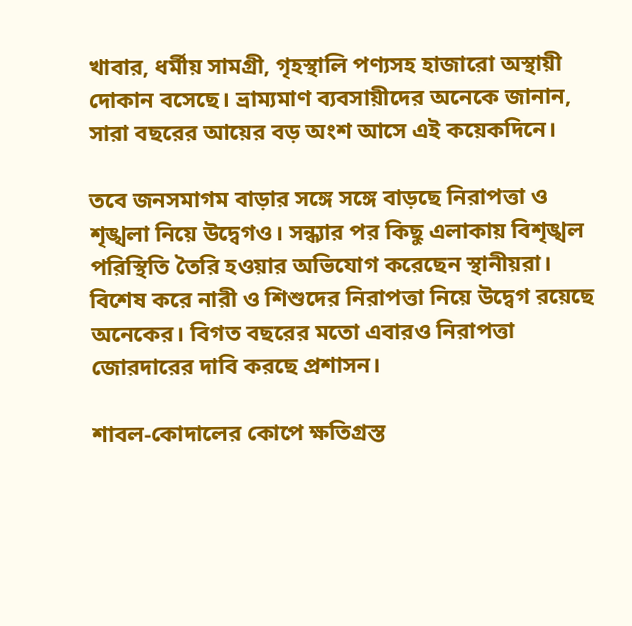খাবার, ধর্মীয় সামগ্রী, গৃহস্থালি পণ্যসহ হাজারো অস্থায়ী দোকান বসেছে। ভ্রাম্যমাণ ব্যবসায়ীদের অনেকে জানান, সারা বছরের আয়ের বড় অংশ আসে এই কয়েকদিনে।

তবে জনসমাগম বাড়ার সঙ্গে সঙ্গে বাড়ছে নিরাপত্তা ও শৃঙ্খলা নিয়ে উদ্বেগও। সন্ধ্যার পর কিছু এলাকায় বিশৃঙ্খল পরিস্থিতি তৈরি হওয়ার অভিযোগ করেছেন স্থানীয়রা। বিশেষ করে নারী ও শিশুদের নিরাপত্তা নিয়ে উদ্বেগ রয়েছে অনেকের। বিগত বছরের মতো এবারও নিরাপত্তা জোরদারের দাবি করছে প্রশাসন।

শাবল-কোদালের কোপে ক্ষতিগ্রস্ত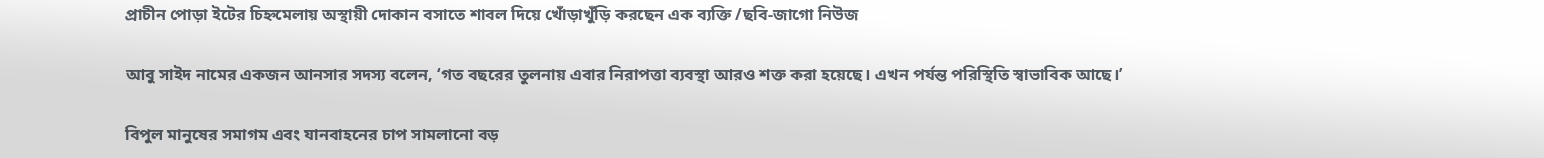প্রাচীন পোড়া ইটের চিহ্নমেলায় অস্থায়ী দোকান বসাতে শাবল দিয়ে খোঁড়াখুঁড়ি করছেন এক ব্যক্তি /ছবি-জাগো নিউজ

আবু সাইদ নামের একজন আনসার সদস্য বলেন, ‘গত বছরের তুলনায় এবার নিরাপত্তা ব্যবস্থা আরও শক্ত করা হয়েছে। এখন পর্যন্ত পরিস্থিতি স্বাভাবিক আছে।’

বিপুল মানুষের সমাগম এবং যানবাহনের চাপ সামলানো বড়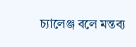চ্যালেঞ্জ বলে মন্তব্য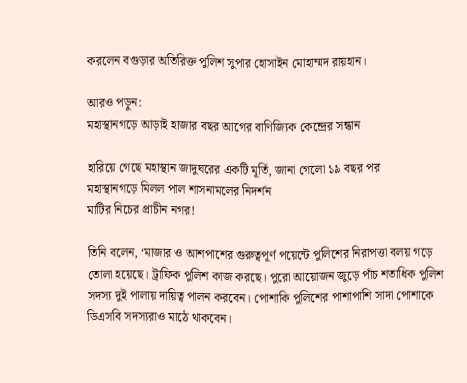করলেন বগুড়ার অতিরিক্ত পুলিশ সুপার হোসাইন মোহাম্মদ রায়হান।

আরও পড়ুন:
মহাস্থানগড়ে আড়াই হাজার বছর আগের বাণিজ্যিক কেন্দ্রের সন্ধান

হারিয়ে গেছে মহাস্থান জাদুঘরের একটি মূর্তি, জানা গেলো ১৯ বছর পর
মহাস্থানগড়ে মিলল পাল শাসনামলের নিদর্শন
মাটির নিচের প্রাচীন নগর!

তিনি বলেন, ‘মাজার ও আশপাশের গুরুত্বপূর্ণ পয়েন্টে পুলিশের নিরাপত্তা বলয় গড়ে তোলা হয়েছে। ট্রাফিক পুলিশ কাজ করছে। পুরো আয়োজন জুড়ে পাঁচ শতাধিক পুলিশ সদস্য দুই পালায় দায়িত্ব পালন করবেন। পোশাকি পুলিশের পাশাপাশি সাদা পোশাকে ডিএসবি সদস্যরাও মাঠে থাকবেন।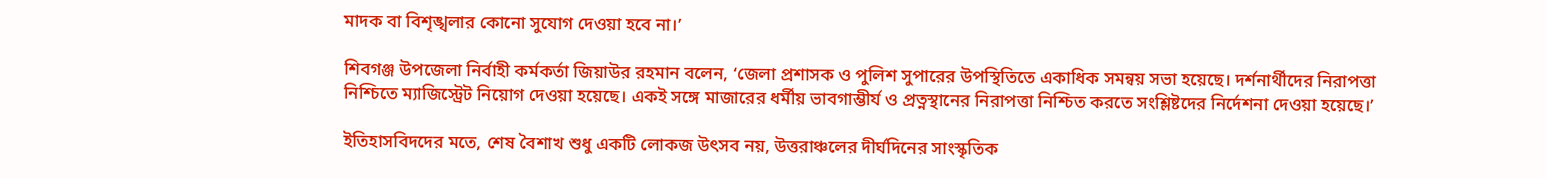মাদক বা বিশৃঙ্খলার কোনো সুযোগ দেওয়া হবে না।’

শিবগঞ্জ উপজেলা নির্বাহী কর্মকর্তা জিয়াউর রহমান বলেন, ‘জেলা প্রশাসক ও পুলিশ সুপারের উপস্থিতিতে একাধিক সমন্বয় সভা হয়েছে। দর্শনার্থীদের নিরাপত্তা নিশ্চিতে ম্যাজিস্ট্রেট নিয়োগ দেওয়া হয়েছে। একই সঙ্গে মাজারের ধর্মীয় ভাবগাম্ভীর্য ও প্রত্নস্থানের নিরাপত্তা নিশ্চিত করতে সংশ্লিষ্টদের নির্দেশনা দেওয়া হয়েছে।’

ইতিহাসবিদদের মতে, শেষ বৈশাখ শুধু একটি লোকজ উৎসব নয়, উত্তরাঞ্চলের দীর্ঘদিনের সাংস্কৃতিক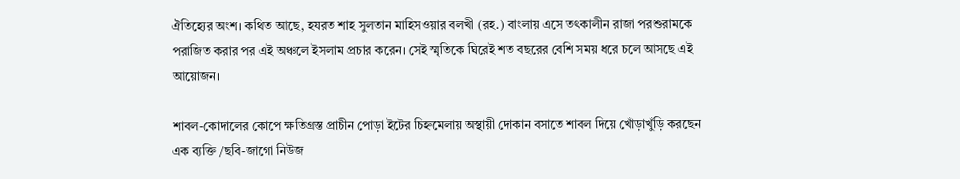ঐতিহ্যের অংশ। কথিত আছে, হযরত শাহ সুলতান মাহিসওয়ার বলখী (রহ.) বাংলায় এসে তৎকালীন রাজা পরশুরামকে পরাজিত করার পর এই অঞ্চলে ইসলাম প্রচার করেন। সেই স্মৃতিকে ঘিরেই শত বছরের বেশি সময় ধরে চলে আসছে এই আয়োজন।

শাবল-কোদালের কোপে ক্ষতিগ্রস্ত প্রাচীন পোড়া ইটের চিহ্নমেলায় অস্থায়ী দোকান বসাতে শাবল দিয়ে খোঁড়াখুঁড়ি করছেন এক ব্যক্তি /ছবি-জাগো নিউজ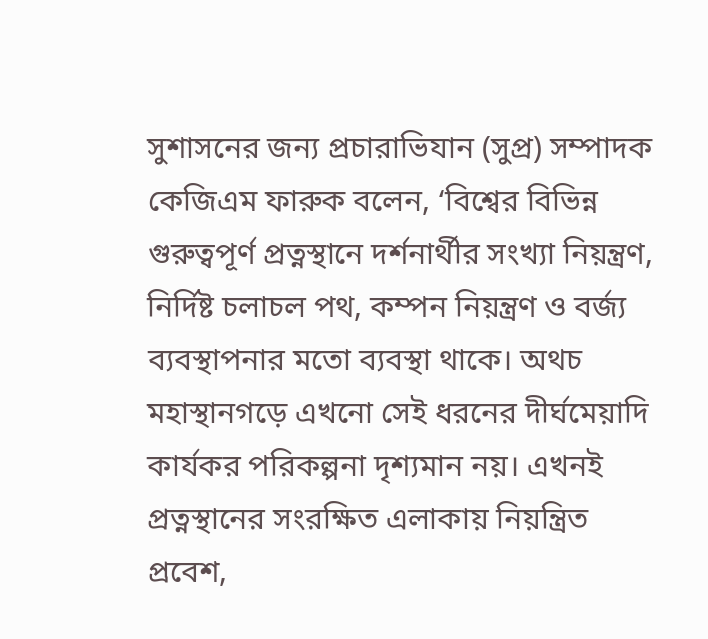সুশাসনের জন্য প্রচারাভিযান (সুপ্র) সম্পাদক কেজিএম ফারুক বলেন, ‘বিশ্বের বিভিন্ন গুরুত্বপূর্ণ প্রত্নস্থানে দর্শনার্থীর সংখ্যা নিয়ন্ত্রণ, নির্দিষ্ট চলাচল পথ, কম্পন নিয়ন্ত্রণ ও বর্জ্য ব্যবস্থাপনার মতো ব্যবস্থা থাকে। অথচ মহাস্থানগড়ে এখনো সেই ধরনের দীর্ঘমেয়াদি কার্যকর পরিকল্পনা দৃশ্যমান নয়। এখনই প্রত্নস্থানের সংরক্ষিত এলাকায় নিয়ন্ত্রিত প্রবেশ,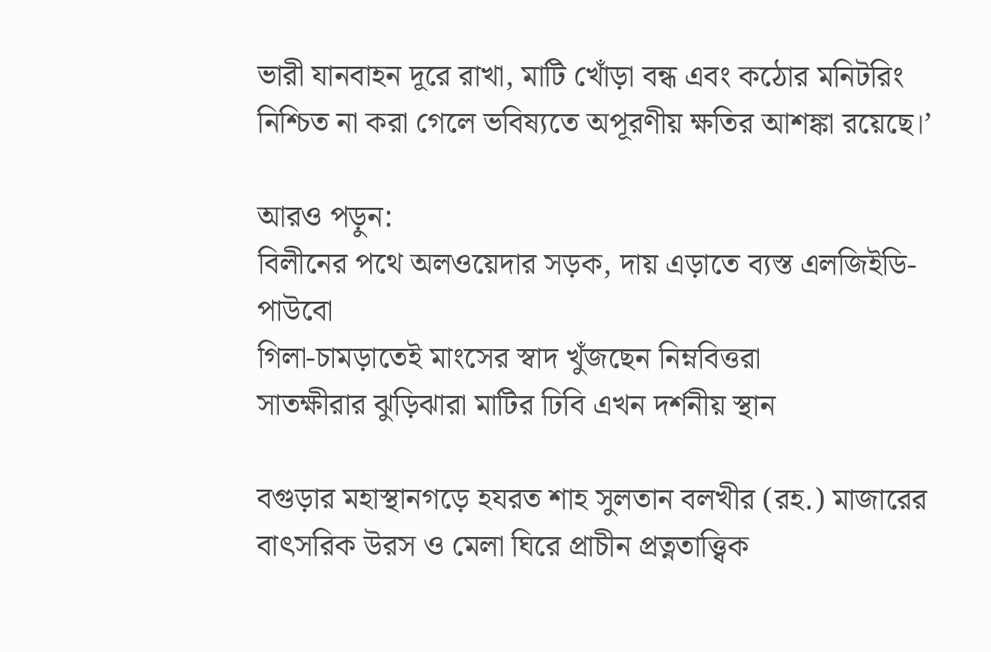ভারী যানবাহন দূরে রাখা, মাটি খোঁড়া বন্ধ এবং কঠোর মনিটরিং নিশ্চিত না করা গেলে ভবিষ্যতে অপূরণীয় ক্ষতির আশঙ্কা রয়েছে।’

আরও পড়ুন:
বিলীনের পথে অলওয়েদার সড়ক, দায় এড়াতে ব্যস্ত এলজিইডি-পাউবো
গিলা-চামড়াতেই মাংসের স্বাদ খুঁজছেন নিম্নবিত্তরা
সাতক্ষীরার ঝুড়িঝারা মাটির ঢিবি এখন দর্শনীয় স্থান

বগুড়ার মহাস্থানগড়ে হযরত শাহ সুলতান বলখীর (রহ.) মাজারের বাৎসরিক উরস ও মেলা ঘিরে প্রাচীন প্রত্নতাত্ত্বিক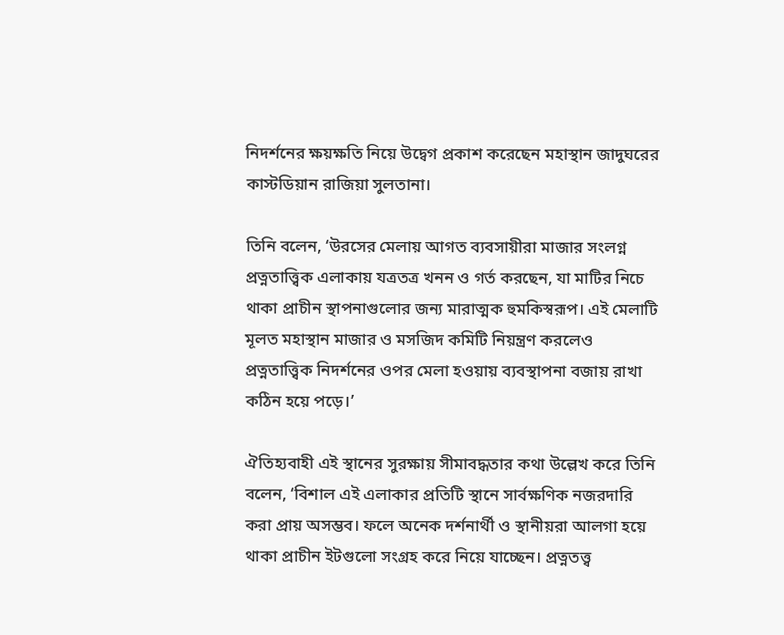নিদর্শনের ক্ষয়ক্ষতি নিয়ে উদ্বেগ প্রকাশ করেছেন মহাস্থান জাদুঘরের কাস্টডিয়ান রাজিয়া সুলতানা।

তিনি বলেন, ‘উরসের মেলায় আগত ব্যবসায়ীরা মাজার সংলগ্ন প্রত্নতাত্ত্বিক এলাকায় যত্রতত্র খনন ও গর্ত করছেন, যা মাটির নিচে থাকা প্রাচীন স্থাপনাগুলোর জন্য মারাত্মক হুমকিস্বরূপ। এই মেলাটি মূলত মহাস্থান মাজার ও মসজিদ কমিটি নিয়ন্ত্রণ করলেও প্রত্নতাত্ত্বিক নিদর্শনের ওপর মেলা হওয়ায় ব্যবস্থাপনা বজায় রাখা কঠিন হয়ে পড়ে।’

ঐতিহ্যবাহী এই স্থানের সুরক্ষায় সীমাবদ্ধতার কথা উল্লেখ করে তিনি বলেন, ‘বিশাল এই এলাকার প্রতিটি স্থানে সার্বক্ষণিক নজরদারি করা প্রায় অসম্ভব। ফলে অনেক দর্শনার্থী ও স্থানীয়রা আলগা হয়ে থাকা প্রাচীন ইটগুলো সংগ্রহ করে নিয়ে যাচ্ছেন। প্রত্নতত্ত্ব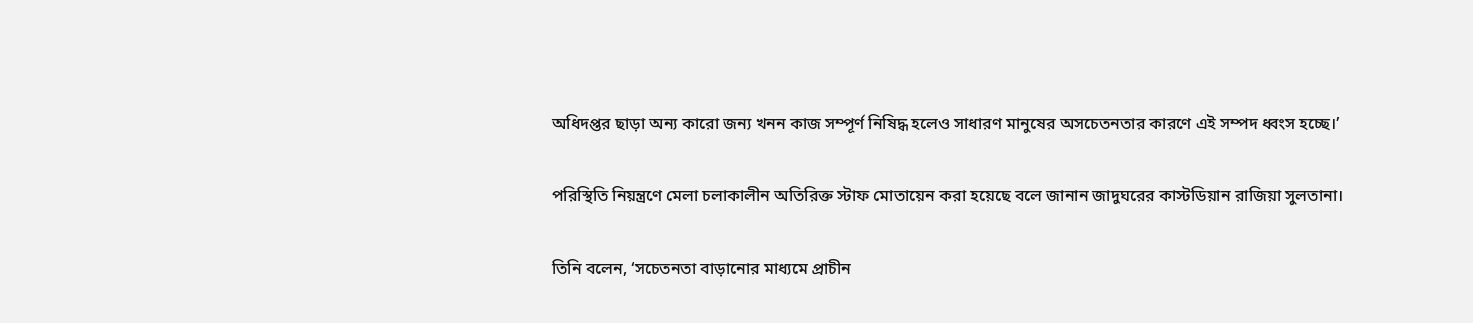অধিদপ্তর ছাড়া অন্য কারো জন্য খনন কাজ সম্পূর্ণ নিষিদ্ধ হলেও সাধারণ মানুষের অসচেতনতার কারণে এই সম্পদ ধ্বংস হচ্ছে।’

পরিস্থিতি নিয়ন্ত্রণে মেলা চলাকালীন অতিরিক্ত স্টাফ মোতায়েন করা হয়েছে বলে জানান জাদুঘরের কাস্টডিয়ান রাজিয়া সুলতানা।

তিনি বলেন, ‘সচেতনতা বাড়ানোর মাধ্যমে প্রাচীন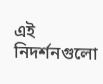এই নিদর্শনগুলো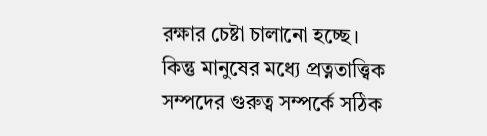রক্ষার চেষ্টা চালানো হচ্ছে। কিন্তু মানুষের মধ্যে প্রত্নতাত্ত্বিক সম্পদের গুরুত্ব সম্পর্কে সঠিক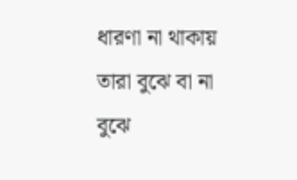ধারণা না থাকায় তারা বুঝে বা না বুঝে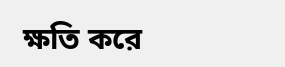ক্ষতি করে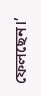ফেলছেন।’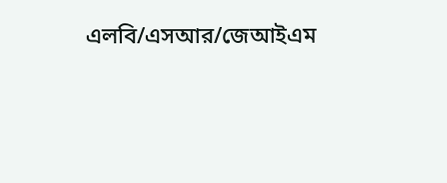এলবি/এসআর/জেআইএম